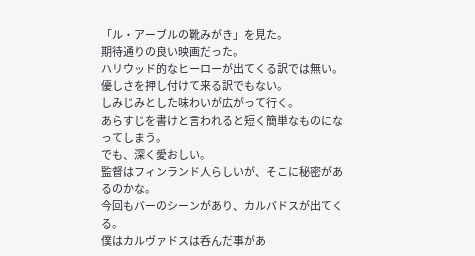「ル・アーブルの靴みがき」を見た。
期待通りの良い映画だった。
ハリウッド的なヒーローが出てくる訳では無い。
優しさを押し付けて来る訳でもない。
しみじみとした味わいが広がって行く。
あらすじを書けと言われると短く簡単なものになってしまう。
でも、深く愛おしい。
監督はフィンランド人らしいが、そこに秘密があるのかな。
今回もバーのシーンがあり、カルバドスが出てくる。
僕はカルヴァドスは呑んだ事があ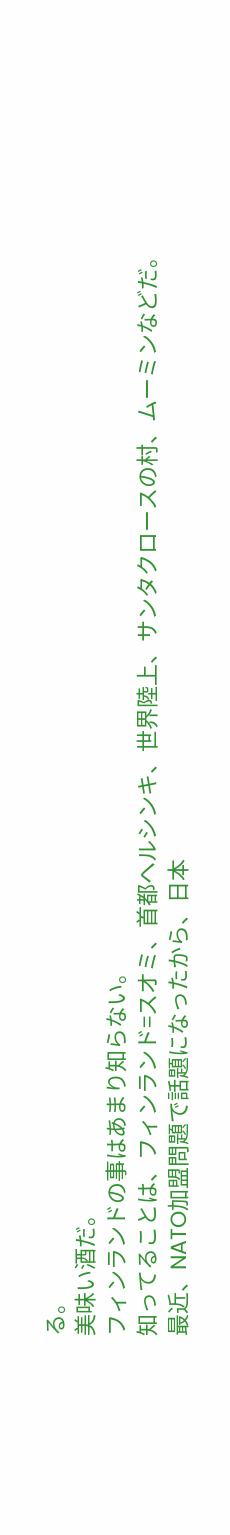る。
美味い酒だ。
フィンランドの事はあまり知らない。
知ってることは、フィンランド=スオミ、首都ヘルシンキ、世界陸上、サンタクロースの村、ムーミンなどだ。
最近、NATO加盟問題で話題になったから、日本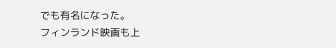でも有名になった。
フィンランド映画も上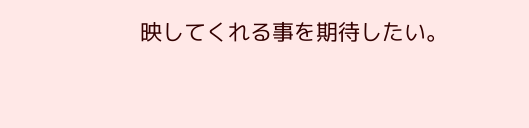映してくれる事を期待したい。